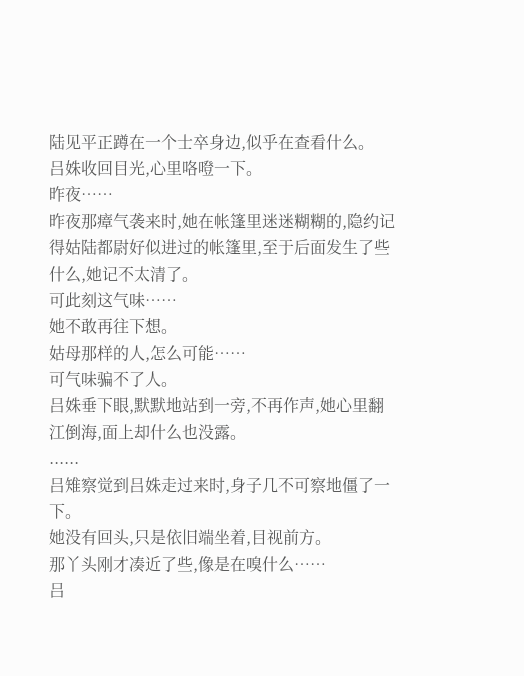陆见平正蹲在一个士卒身边,似乎在查看什么。
吕姝收回目光,心里咯噔一下。
昨夜……
昨夜那瘴气袭来时,她在帐篷里迷迷糊糊的,隐约记得姑陆都尉好似进过的帐篷里,至于后面发生了些什么,她记不太清了。
可此刻这气味……
她不敢再往下想。
姑母那样的人,怎么可能……
可气味骗不了人。
吕姝垂下眼,默默地站到一旁,不再作声,她心里翻江倒海,面上却什么也没露。
......
吕雉察觉到吕姝走过来时,身子几不可察地僵了一下。
她没有回头,只是依旧端坐着,目视前方。
那丫头刚才凑近了些,像是在嗅什么……
吕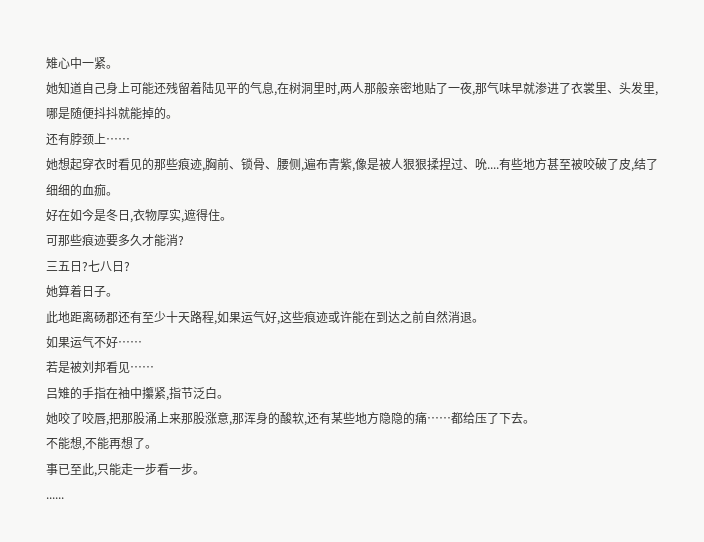雉心中一紧。
她知道自己身上可能还残留着陆见平的气息,在树洞里时,两人那般亲密地贴了一夜,那气味早就渗进了衣裳里、头发里,哪是随便抖抖就能掉的。
还有脖颈上……
她想起穿衣时看见的那些痕迹,胸前、锁骨、腰侧,遍布青紫,像是被人狠狠揉捏过、吮....有些地方甚至被咬破了皮,结了细细的血痂。
好在如今是冬日,衣物厚实,遮得住。
可那些痕迹要多久才能消?
三五日?七八日?
她算着日子。
此地距离砀郡还有至少十天路程,如果运气好,这些痕迹或许能在到达之前自然消退。
如果运气不好……
若是被刘邦看见……
吕雉的手指在袖中攥紧,指节泛白。
她咬了咬唇,把那股涌上来那股涨意,那浑身的酸软,还有某些地方隐隐的痛……都给压了下去。
不能想,不能再想了。
事已至此,只能走一步看一步。
......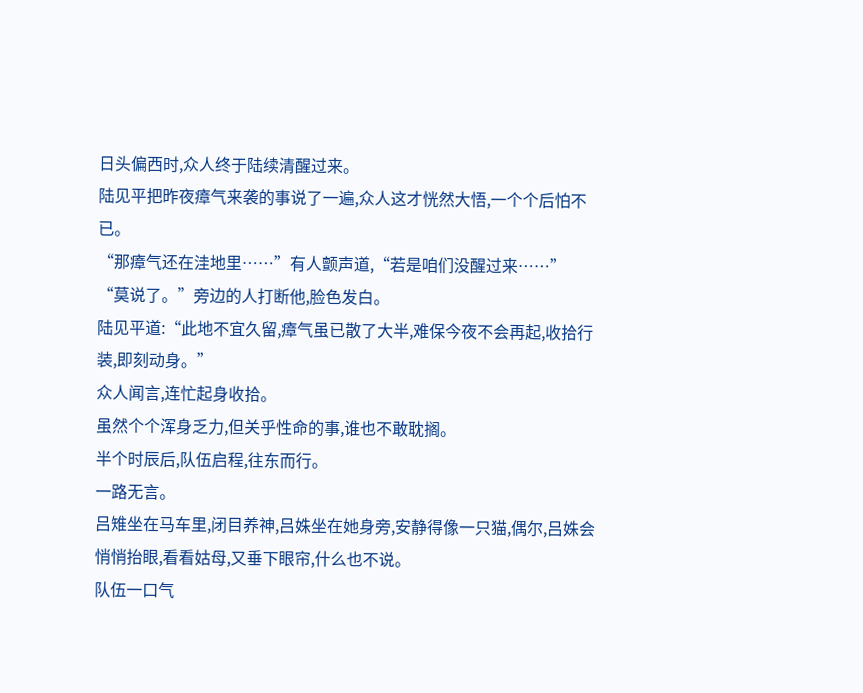日头偏西时,众人终于陆续清醒过来。
陆见平把昨夜瘴气来袭的事说了一遍,众人这才恍然大悟,一个个后怕不已。
“那瘴气还在洼地里……”有人颤声道,“若是咱们没醒过来……”
“莫说了。”旁边的人打断他,脸色发白。
陆见平道:“此地不宜久留,瘴气虽已散了大半,难保今夜不会再起,收拾行装,即刻动身。”
众人闻言,连忙起身收拾。
虽然个个浑身乏力,但关乎性命的事,谁也不敢耽搁。
半个时辰后,队伍启程,往东而行。
一路无言。
吕雉坐在马车里,闭目养神,吕姝坐在她身旁,安静得像一只猫,偶尔,吕姝会悄悄抬眼,看看姑母,又垂下眼帘,什么也不说。
队伍一口气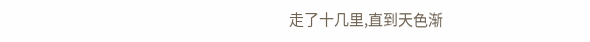走了十几里,直到天色渐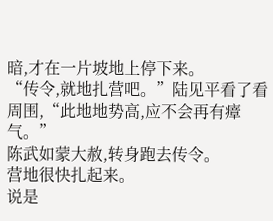暗,才在一片坡地上停下来。
“传令,就地扎营吧。”陆见平看了看周围,“此地地势高,应不会再有瘴气。”
陈武如蒙大赦,转身跑去传令。
营地很快扎起来。
说是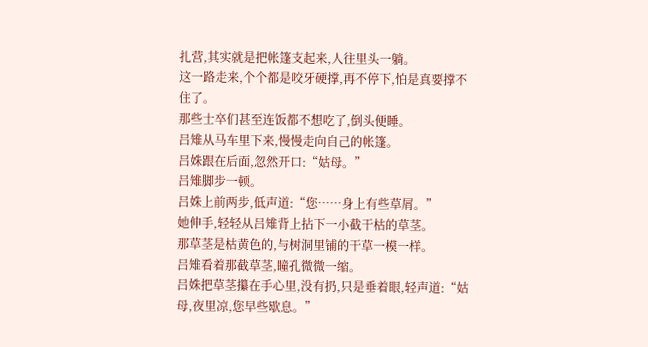扎营,其实就是把帐篷支起来,人往里头一躺。
这一路走来,个个都是咬牙硬撑,再不停下,怕是真要撑不住了。
那些士卒们甚至连饭都不想吃了,倒头便睡。
吕雉从马车里下来,慢慢走向自己的帐篷。
吕姝跟在后面,忽然开口:“姑母。”
吕雉脚步一顿。
吕姝上前两步,低声道:“您……身上有些草屑。”
她伸手,轻轻从吕雉背上拈下一小截干枯的草茎。
那草茎是枯黄色的,与树洞里铺的干草一模一样。
吕雉看着那截草茎,瞳孔微微一缩。
吕姝把草茎攥在手心里,没有扔,只是垂着眼,轻声道:“姑母,夜里凉,您早些歇息。”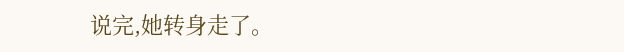说完,她转身走了。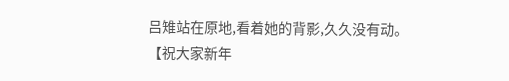吕雉站在原地,看着她的背影,久久没有动。
【祝大家新年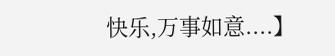快乐,万事如意....】